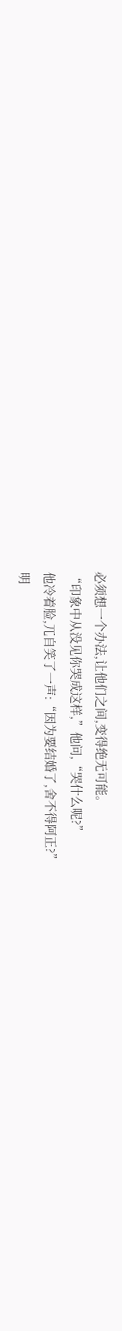必须想一个办法,让他们之间,变得绝无可能。
“印象中从没见你哭成这样,”他问,“哭什么呢?”
他冷着脸,兀自笑了一声:“因为要结婚了,舍不得阿正?”
明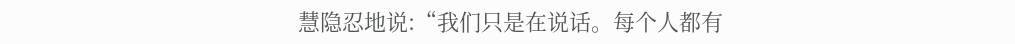慧隐忍地说:“我们只是在说话。每个人都有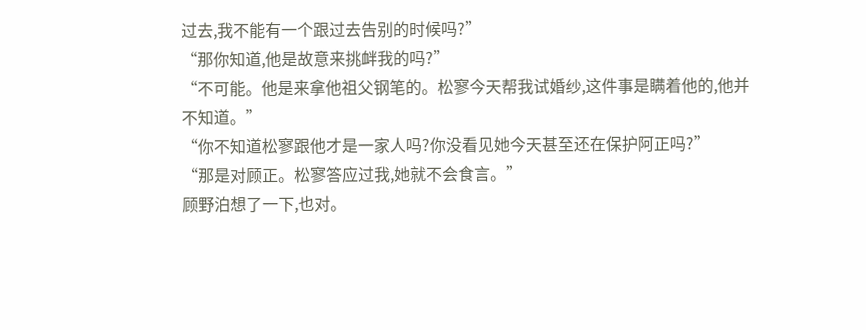过去,我不能有一个跟过去告别的时候吗?”
“那你知道,他是故意来挑衅我的吗?”
“不可能。他是来拿他祖父钢笔的。松寥今天帮我试婚纱,这件事是瞒着他的,他并不知道。”
“你不知道松寥跟他才是一家人吗?你没看见她今天甚至还在保护阿正吗?”
“那是对顾正。松寥答应过我,她就不会食言。”
顾野泊想了一下,也对。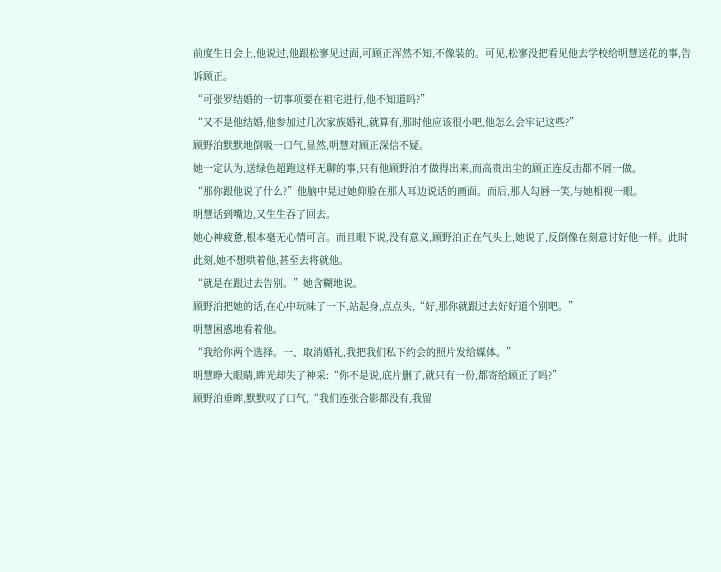前度生日会上,他说过,他跟松寥见过面,可顾正浑然不知,不像装的。可见,松寥没把看见他去学校给明慧送花的事,告诉顾正。
“可张罗结婚的一切事项要在祖宅进行,他不知道吗?”
“又不是他结婚,他参加过几次家族婚礼,就算有,那时他应该很小吧,他怎么会牢记这些?”
顾野泊默默地倒吸一口气,显然,明慧对顾正深信不疑。
她一定认为,送绿色超跑这样无聊的事,只有他顾野泊才做得出来,而高贵出尘的顾正连反击都不屑一做。
“那你跟他说了什么?”他脑中晃过她仰脸在那人耳边说话的画面。而后,那人勾唇一笑,与她相视一眼。
明慧话到嘴边,又生生吞了回去。
她心神疲惫,根本毫无心情可言。而且眼下说,没有意义,顾野泊正在气头上,她说了,反倒像在刻意讨好他一样。此时此刻,她不想哄着他,甚至去将就他。
“就是在跟过去告别。”她含糊地说。
顾野泊把她的话,在心中玩味了一下,站起身,点点头,“好,那你就跟过去好好道个别吧。”
明慧困惑地看着他。
“我给你两个选择。一、取消婚礼,我把我们私下约会的照片发给媒体。”
明慧睁大眼睛,眸光却失了神采:“你不是说,底片删了,就只有一份,都寄给顾正了吗?”
顾野泊垂眸,默默叹了口气,“我们连张合影都没有,我留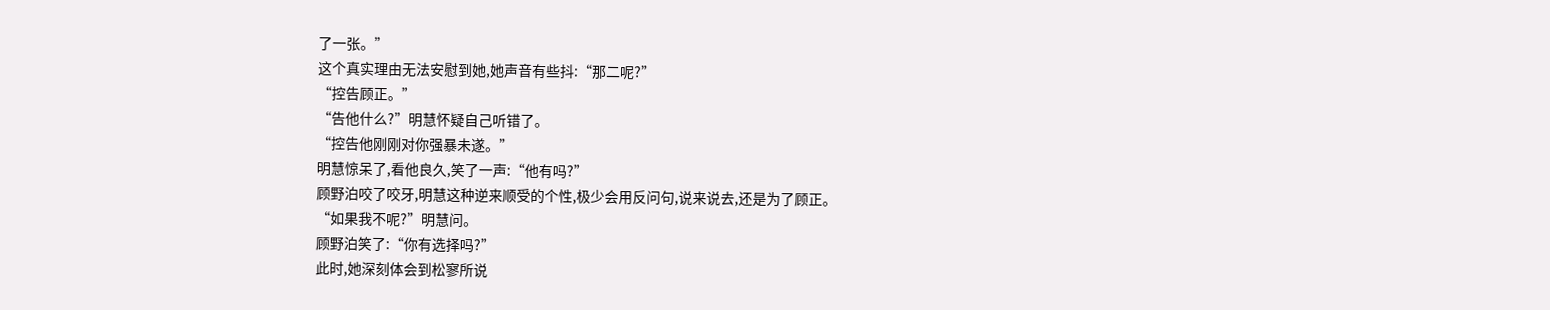了一张。”
这个真实理由无法安慰到她,她声音有些抖:“那二呢?”
“控告顾正。”
“告他什么?”明慧怀疑自己听错了。
“控告他刚刚对你强暴未遂。”
明慧惊呆了,看他良久,笑了一声:“他有吗?”
顾野泊咬了咬牙,明慧这种逆来顺受的个性,极少会用反问句,说来说去,还是为了顾正。
“如果我不呢?”明慧问。
顾野泊笑了:“你有选择吗?”
此时,她深刻体会到松寥所说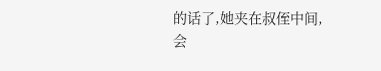的话了,她夹在叔侄中间,会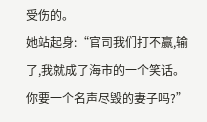受伤的。
她站起身:“官司我们打不赢,输了,我就成了海市的一个笑话。你要一个名声尽毁的妻子吗?”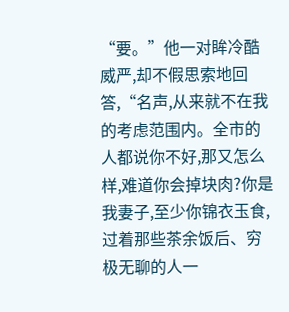“要。”他一对眸冷酷威严,却不假思索地回答,“名声,从来就不在我的考虑范围内。全市的人都说你不好,那又怎么样,难道你会掉块肉?你是我妻子,至少你锦衣玉食,过着那些茶余饭后、穷极无聊的人一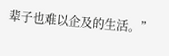辈子也难以企及的生活。”